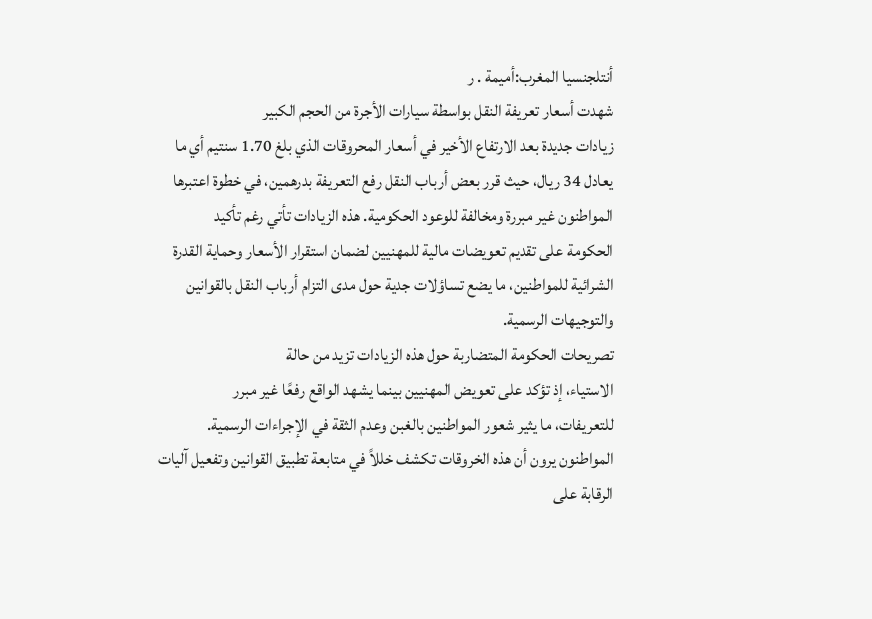أنتلجنسيا المغرب:أميمة . ر
شهدت أسعار تعريفة النقل بواسطة سيارات الأجرة من الحجم الكبير
زيادات جديدة بعد الارتفاع الأخير في أسعار المحروقات الذي بلغ 1.70 سنتيم أي ما
يعادل 34 ريال، حيث قرر بعض أرباب النقل رفع التعريفة بدرهمين، في خطوة اعتبرها
المواطنون غير مبررة ومخالفة للوعود الحكومية. هذه الزيادات تأتي رغم تأكيد
الحكومة على تقديم تعويضات مالية للمهنيين لضمان استقرار الأسعار وحماية القدرة
الشرائية للمواطنين، ما يضع تساؤلات جدية حول مدى التزام أرباب النقل بالقوانين
والتوجيهات الرسمية.
تصريحات الحكومة المتضاربة حول هذه الزيادات تزيد من حالة
الاستياء، إذ تؤكد على تعويض المهنيين بينما يشهد الواقع رفعًا غير مبرر
للتعريفات، ما يثير شعور المواطنين بالغبن وعدم الثقة في الإجراءات الرسمية.
المواطنون يرون أن هذه الخروقات تكشف خللاً في متابعة تطبيق القوانين وتفعيل آليات
الرقابة على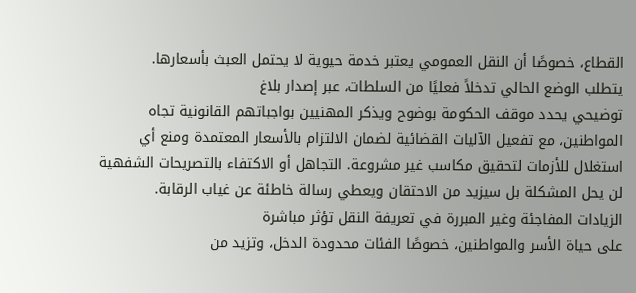القطاع، خصوصًا أن النقل العمومي يعتبر خدمة حيوية لا يحتمل العبث بأسعارها.
يتطلب الوضع الحالي تدخلاً فعليًا من السلطات، عبر إصدار بلاغ
توضيحي يحدد موقف الحكومة بوضوح ويذكر المهنيين بواجباتهم القانونية تجاه
المواطنين، مع تفعيل الآليات القضائية لضمان الالتزام بالأسعار المعتمدة ومنع أي
استغلال للأزمات لتحقيق مكاسب غير مشروعة. التجاهل أو الاكتفاء بالتصريحات الشفهية
لن يحل المشكلة بل سيزيد من الاحتقان ويعطي رسالة خاطئة عن غياب الرقابة.
الزيادات المفاجئة وغير المبررة في تعريفة النقل تؤثر مباشرة
على حياة الأسر والمواطنين، خصوصًا الفئات محدودة الدخل، وتزيد من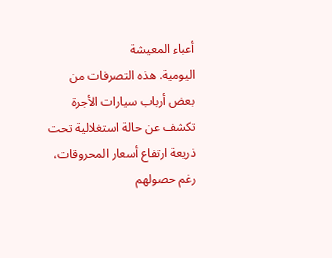أعباء المعيشة
اليومية. هذه التصرفات من بعض أرباب سيارات الأجرة تكشف عن حالة استغلالية تحت
ذريعة ارتفاع أسعار المحروقات، رغم حصولهم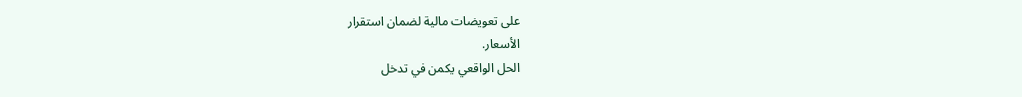على تعويضات مالية لضمان استقرار
الأسعار.
الحل الواقعي يكمن في تدخل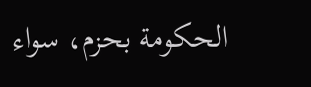الحكومة بحزم، سواء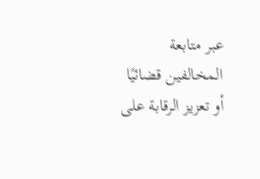عبر متابعة المخالفين قضائيًا أو تعزيز الرقابة على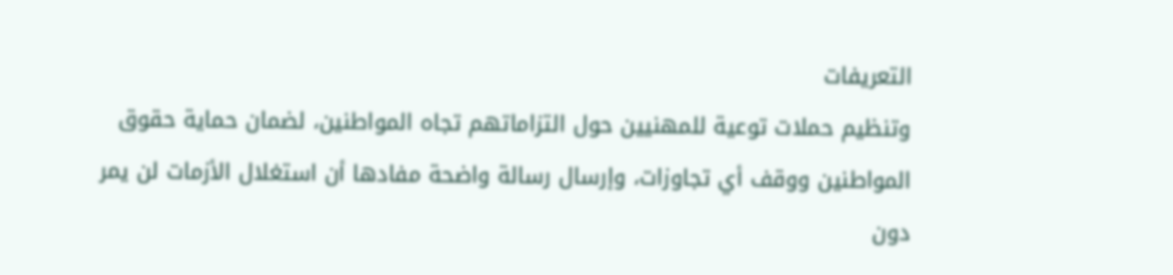التعريفات
وتنظيم حملات توعية للمهنيين حول التزاماتهم تجاه المواطنين، لضمان حماية حقوق
المواطنين ووقف أي تجاوزات، وإرسال رسالة واضحة مفادها أن استغلال الأزمات لن يمر
دون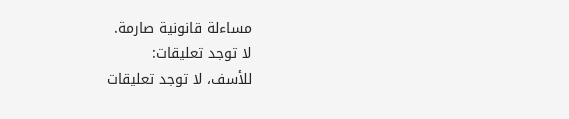مساءلة قانونية صارمة.
لا توجد تعليقات:
للأسف، لا توجد تعليقات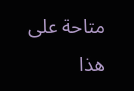متاحة على هذا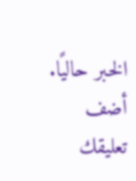الخبر حاليًا.
أضف تعليقك